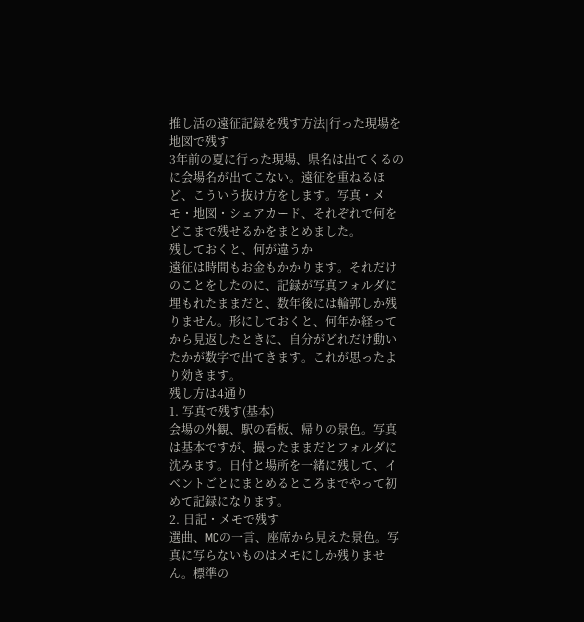推し活の遠征記録を残す方法|行った現場を地図で残す
3年前の夏に行った現場、県名は出てくるのに会場名が出てこない。遠征を重ねるほど、こういう抜け方をします。写真・メモ・地図・シェアカード、それぞれで何をどこまで残せるかをまとめました。
残しておくと、何が違うか
遠征は時間もお金もかかります。それだけのことをしたのに、記録が写真フォルダに埋もれたままだと、数年後には輪郭しか残りません。形にしておくと、何年か経ってから見返したときに、自分がどれだけ動いたかが数字で出てきます。これが思ったより効きます。
残し方は4通り
1. 写真で残す(基本)
会場の外観、駅の看板、帰りの景色。写真は基本ですが、撮ったままだとフォルダに沈みます。日付と場所を一緒に残して、イベントごとにまとめるところまでやって初めて記録になります。
2. 日記・メモで残す
選曲、MCの一言、座席から見えた景色。写真に写らないものはメモにしか残りません。標準の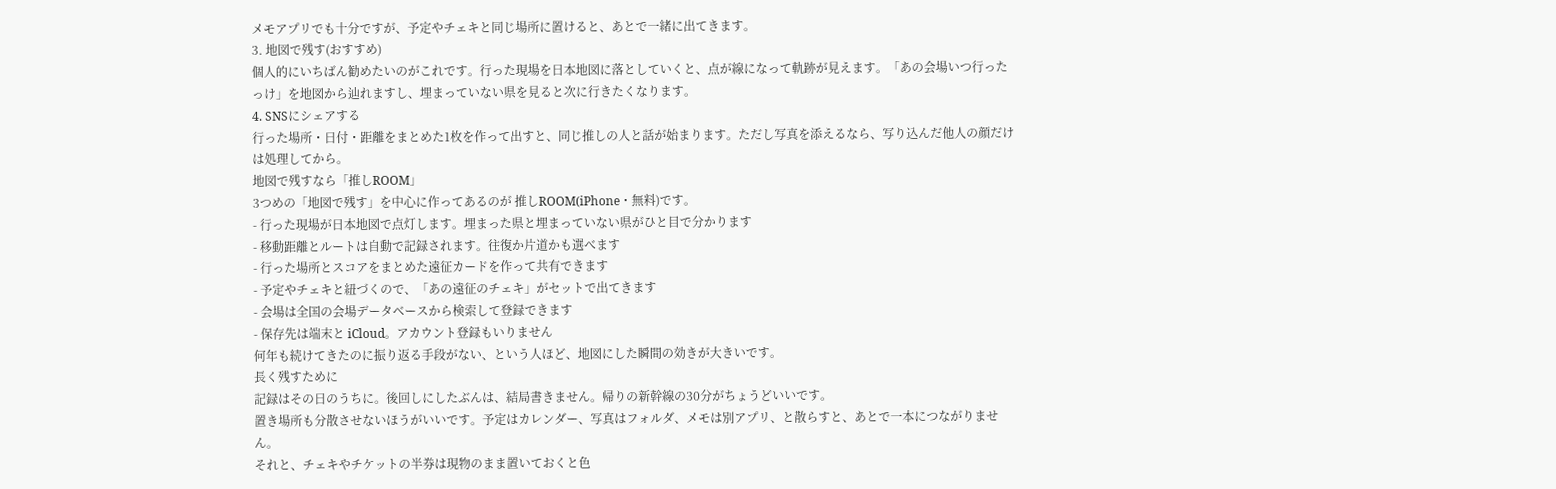メモアプリでも十分ですが、予定やチェキと同じ場所に置けると、あとで一緒に出てきます。
3. 地図で残す(おすすめ)
個人的にいちばん勧めたいのがこれです。行った現場を日本地図に落としていくと、点が線になって軌跡が見えます。「あの会場いつ行ったっけ」を地図から辿れますし、埋まっていない県を見ると次に行きたくなります。
4. SNSにシェアする
行った場所・日付・距離をまとめた1枚を作って出すと、同じ推しの人と話が始まります。ただし写真を添えるなら、写り込んだ他人の顔だけは処理してから。
地図で残すなら「推しROOM」
3つめの「地図で残す」を中心に作ってあるのが 推しROOM(iPhone・無料)です。
- 行った現場が日本地図で点灯します。埋まった県と埋まっていない県がひと目で分かります
- 移動距離とルートは自動で記録されます。往復か片道かも選べます
- 行った場所とスコアをまとめた遠征カードを作って共有できます
- 予定やチェキと紐づくので、「あの遠征のチェキ」がセットで出てきます
- 会場は全国の会場データベースから検索して登録できます
- 保存先は端末と iCloud。アカウント登録もいりません
何年も続けてきたのに振り返る手段がない、という人ほど、地図にした瞬間の効きが大きいです。
長く残すために
記録はその日のうちに。後回しにしたぶんは、結局書きません。帰りの新幹線の30分がちょうどいいです。
置き場所も分散させないほうがいいです。予定はカレンダー、写真はフォルダ、メモは別アプリ、と散らすと、あとで一本につながりません。
それと、チェキやチケットの半券は現物のまま置いておくと色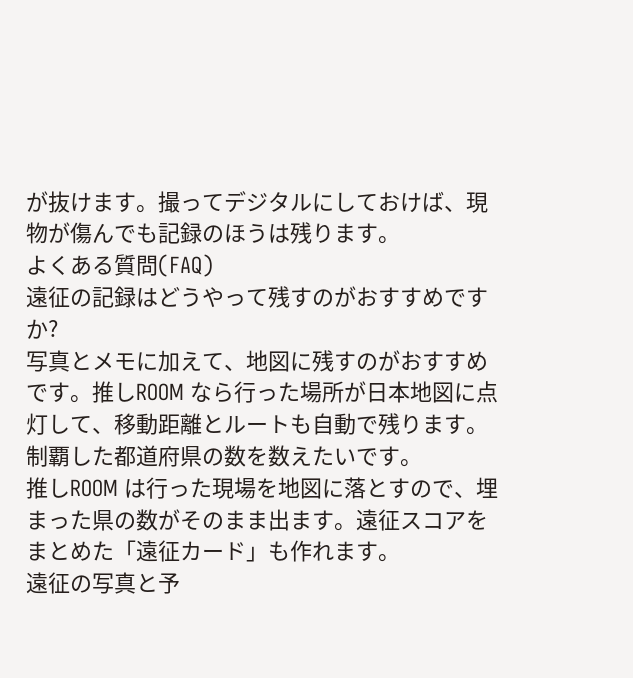が抜けます。撮ってデジタルにしておけば、現物が傷んでも記録のほうは残ります。
よくある質問(FAQ)
遠征の記録はどうやって残すのがおすすめですか?
写真とメモに加えて、地図に残すのがおすすめです。推しROOM なら行った場所が日本地図に点灯して、移動距離とルートも自動で残ります。
制覇した都道府県の数を数えたいです。
推しROOM は行った現場を地図に落とすので、埋まった県の数がそのまま出ます。遠征スコアをまとめた「遠征カード」も作れます。
遠征の写真と予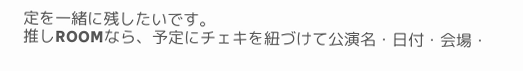定を一緒に残したいです。
推しROOMなら、予定にチェキを紐づけて公演名・日付・会場・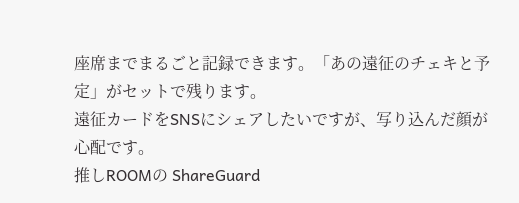座席までまるごと記録できます。「あの遠征のチェキと予定」がセットで残ります。
遠征カードをSNSにシェアしたいですが、写り込んだ顔が心配です。
推しROOMの ShareGuard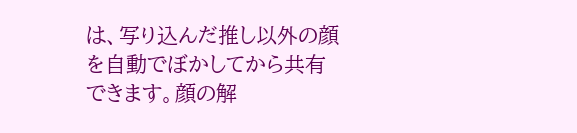は、写り込んだ推し以外の顔を自動でぼかしてから共有できます。顔の解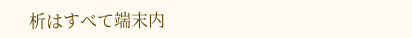析はすべて端末内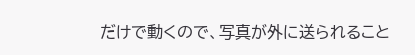だけで動くので、写真が外に送られること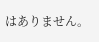はありません。